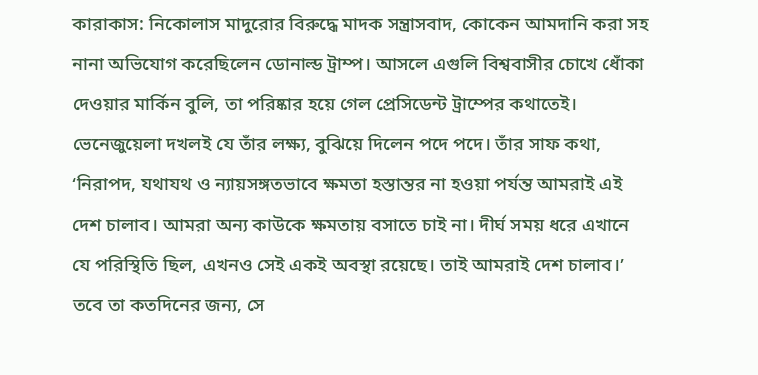কারাকাস: নিকোলাস মাদুরোর বিরুদ্ধে মাদক সন্ত্রাসবাদ, কোকেন আমদানি করা সহ নানা অভিযোগ করেছিলেন ডোনাল্ড ট্রাম্প। আসলে এগুলি বিশ্ববাসীর চোখে ধোঁকা দেওয়ার মার্কিন বুলি, তা পরিষ্কার হয়ে গেল প্রেসিডেন্ট ট্রাম্পের কথাতেই। ভেনেজুয়েলা দখলই যে তাঁর লক্ষ্য, বুঝিয়ে দিলেন পদে পদে। তাঁর সাফ কথা, ‘নিরাপদ, যথাযথ ও ন্যায়সঙ্গতভাবে ক্ষমতা হস্তান্তর না হওয়া পর্যন্ত আমরাই এই দেশ চালাব। আমরা অন্য কাউকে ক্ষমতায় বসাতে চাই না। দীর্ঘ সময় ধরে এখানে যে পরিস্থিতি ছিল, এখনও সেই একই অবস্থা রয়েছে। তাই আমরাই দেশ চালাব।’ তবে তা কতদিনের জন্য, সে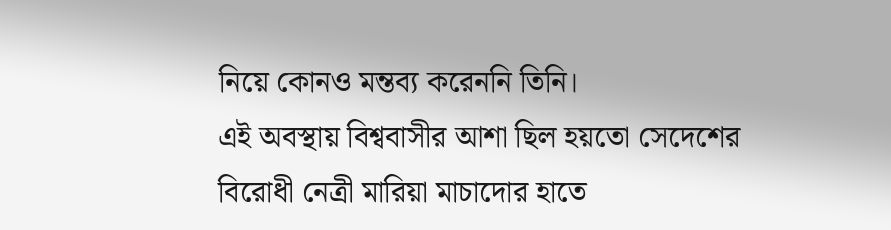নিয়ে কোনও মন্তব্য করেননি তিনি।
এই অবস্থায় বিশ্ববাসীর আশা ছিল হয়তো সেদেশের বিরোধী নেত্রী মারিয়া মাচাদোর হাতে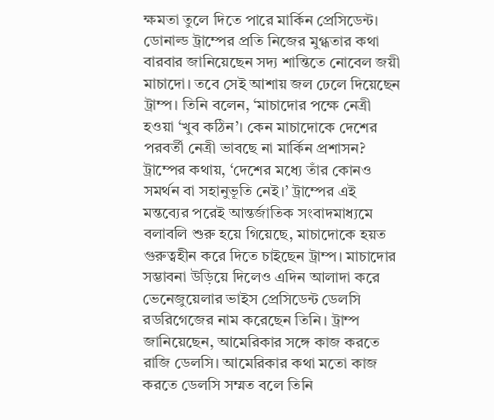ক্ষমতা তুলে দিতে পারে মার্কিন প্রেসিডেন্ট। ডোনাল্ড ট্রাম্পের প্রতি নিজের মুগ্ধতার কথা বারবার জানিয়েছেন সদ্য শান্তিতে নোবেল জয়ী মাচাদো। তবে সেই আশায় জল ঢেলে দিয়েছেন ট্রাম্প। তিনি বলেন, ‘মাচাদোর পক্ষে নেত্রী হওয়া ‘খুব কঠিন’। কেন মাচাদোকে দেশের পরবর্তী নেত্রী ভাবছে না মার্কিন প্রশাসন? ট্রাম্পের কথায়, ‘দেশের মধ্যে তাঁর কোনও সমর্থন বা সহানুভূতি নেই।’ ট্রাম্পের এই মন্তব্যের পরেই আন্তর্জাতিক সংবাদমাধ্যমে বলাবলি শুরু হয়ে গিয়েছে, মাচাদোকে হয়ত গুরুত্বহীন করে দিতে চাইছেন ট্রাম্প। মাচাদোর সম্ভাবনা উড়িয়ে দিলেও এদিন আলাদা করে ভেনেজুয়েলার ভাইস প্রেসিডেন্ট ডেলসি রডরিগেজের নাম করেছেন তিনি। ট্রাম্প জানিয়েছেন, আমেরিকার সঙ্গে কাজ করতে রাজি ডেলসি। আমেরিকার কথা মতো কাজ করতে ডেলসি সম্মত বলে তিনি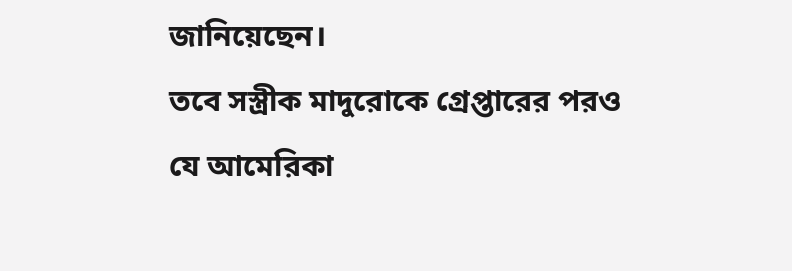জানিয়েছেন।
তবে সস্ত্রীক মাদুরোকে গ্রেপ্তারের পরও যে আমেরিকা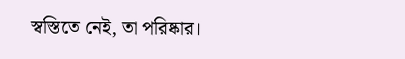স্বস্তিতে নেই, তা পরিষ্কার।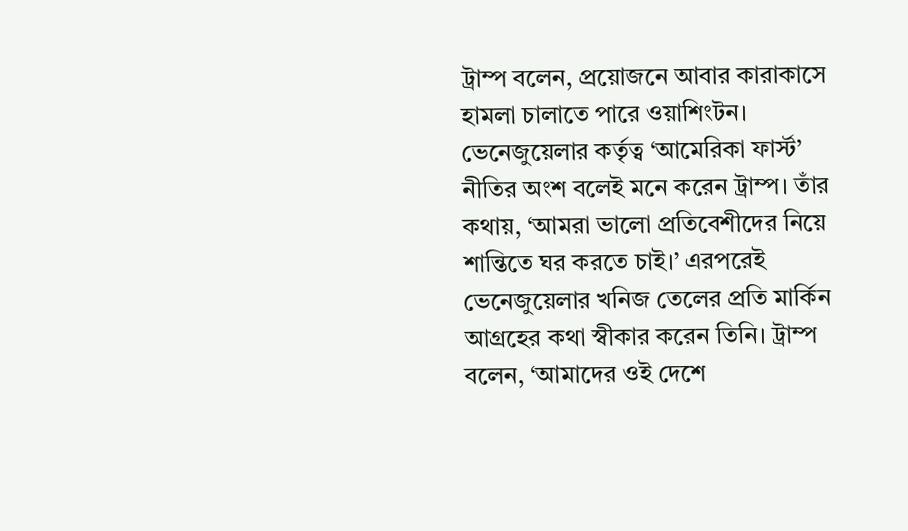ট্রাম্প বলেন, প্রয়োজনে আবার কারাকাসে হামলা চালাতে পারে ওয়াশিংটন। ভেনেজুয়েলার কর্তৃত্ব ‘আমেরিকা ফার্স্ট’ নীতির অংশ বলেই মনে করেন ট্রাম্প। তাঁর কথায়, ‘আমরা ভালো প্রতিবেশীদের নিয়ে শান্তিতে ঘর করতে চাই।’ এরপরেই ভেনেজুয়েলার খনিজ তেলের প্রতি মার্কিন আগ্রহের কথা স্বীকার করেন তিনি। ট্রাম্প বলেন, ‘আমাদের ওই দেশে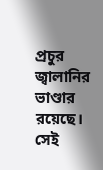প্রচুর জ্বালানির ভাণ্ডার রয়েছে। সেই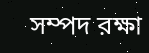সম্পদ রক্ষা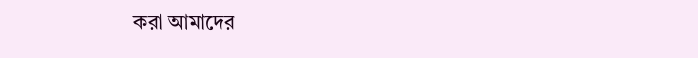করা আমাদের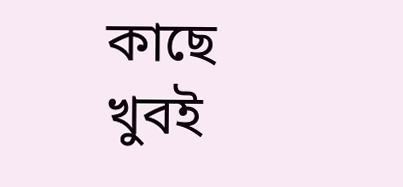কাছে খুবই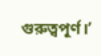গুরুত্বপূর্ণ।’